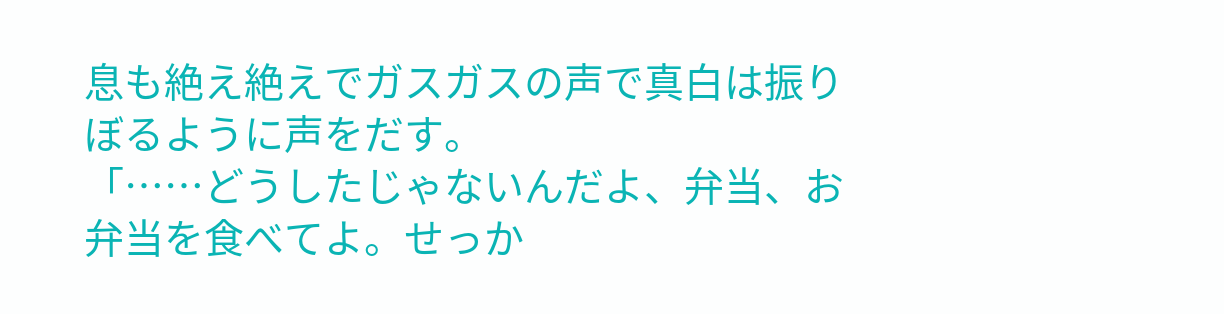息も絶え絶えでガスガスの声で真白は振りぼるように声をだす。
「……どうしたじゃないんだよ、弁当、お弁当を食べてよ。せっか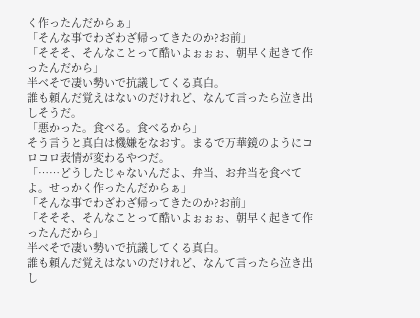く作ったんだからぁ」
「そんな事でわざわざ帰ってきたのか?お前」
「そそそ、そんなことって酷いよぉぉぉ、朝早く起きて作ったんだから」
半べそで凄い勢いで抗議してくる真白。
誰も頼んだ覚えはないのだけれど、なんて言ったら泣き出しそうだ。
「悪かった。食べる。食べるから」
そう言うと真白は機嫌をなおす。まるで万華鏡のようにコロコロ表情が変わるやつだ。
「……どうしたじゃないんだよ、弁当、お弁当を食べてよ。せっかく作ったんだからぁ」
「そんな事でわざわざ帰ってきたのか?お前」
「そそそ、そんなことって酷いよぉぉぉ、朝早く起きて作ったんだから」
半べそで凄い勢いで抗議してくる真白。
誰も頼んだ覚えはないのだけれど、なんて言ったら泣き出し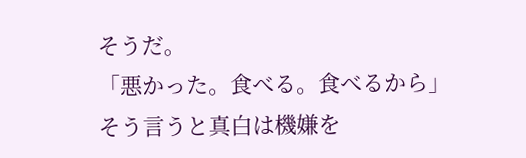そうだ。
「悪かった。食べる。食べるから」
そう言うと真白は機嫌を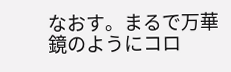なおす。まるで万華鏡のようにコロ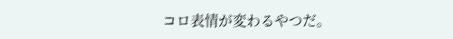コロ表情が変わるやつだ。